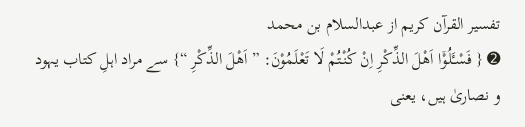تفسیر القرآن کریم از عبدالسلام بن محمد
➋ { فَسْـَٔلُوْۤا اَهْلَ الذِّكْرِ اِنْ كُنْتُمْ لَا تَعْلَمُوْنَ: ” اَهْلَ الذِّكْرِ “} سے مراد اہلِ کتاب یہود و نصاریٰ ہیں، یعنی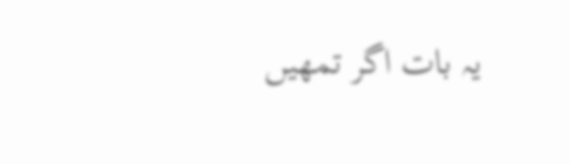یہ بات اگر تمھیں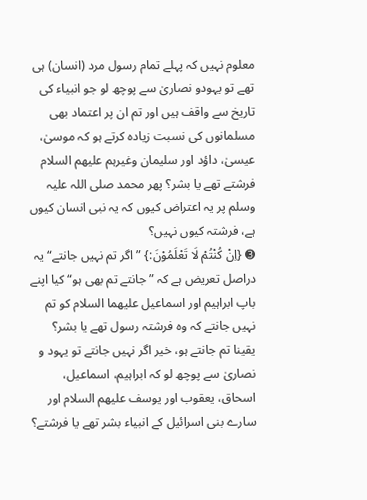معلوم نہیں کہ پہلے تمام رسول مرد (انسان) ہی تھے تو یہودو نصاریٰ سے پوچھ لو جو انبیاء کی تاریخ سے واقف ہیں اور تم ان پر اعتماد بھی مسلمانوں کی نسبت زیادہ کرتے ہو کہ موسیٰ، عیسیٰ، داؤد اور سلیمان وغیرہم علیھم السلام فرشتے تھے یا بشر؟ پھر محمد صلی اللہ علیہ وسلم پر یہ اعتراض کیوں کہ یہ نبی انسان کیوں ہے، فرشتہ کیوں نہیں؟
➌ {اِنْ كُنْتُمْ لَا تَعْلَمُوْنَ:} ”اگر تم نہیں جانتے“ یہ دراصل تعریض ہے کہ ”جانتے تم بھی ہو“ کیا اپنے باپ ابراہیم اور اسماعیل علیھما السلام کو تم نہیں جانتے کہ وہ فرشتہ رسول تھے یا بشر؟ یقینا تم جانتے ہو، خیر اگر نہیں جانتے تو یہود و نصاریٰ سے پوچھ لو کہ ابراہیم، اسماعیل، اسحاق، یعقوب اور یوسف علیھم السلام اور سارے بنی اسرائیل کے انبیاء بشر تھے یا فرشتے؟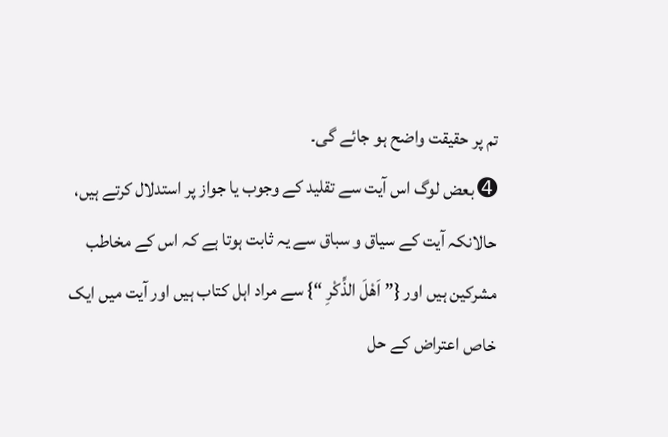تم پر حقیقت واضح ہو جائے گی۔
➍ بعض لوگ اس آیت سے تقلید کے وجوب یا جواز پر استدلال کرتے ہیں، حالانکہ آیت کے سیاق و سباق سے یہ ثابت ہوتا ہے کہ اس کے مخاطب مشرکین ہیں اور {” اَهْلَ الذِّكْرِ “} سے مراد اہل کتاب ہیں اور آیت میں ایک خاص اعتراض کے حل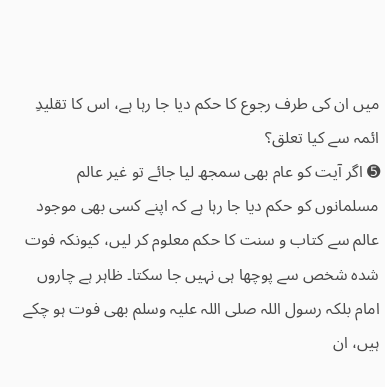میں ان کی طرف رجوع کا حکم دیا جا رہا ہے، اس کا تقلیدِ ائمہ سے کیا تعلق؟
➎ اگر آیت کو عام بھی سمجھ لیا جائے تو غیر عالم مسلمانوں کو حکم دیا جا رہا ہے کہ اپنے کسی بھی موجود عالم سے کتاب و سنت کا حکم معلوم کر لیں، کیونکہ فوت شدہ شخص سے پوچھا ہی نہیں جا سکتا۔ ظاہر ہے چاروں امام بلکہ رسول اللہ صلی اللہ علیہ وسلم بھی فوت ہو چکے ہیں، ان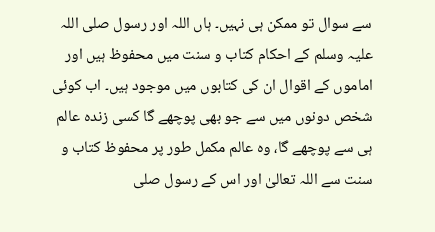سے سوال تو ممکن ہی نہیں۔ ہاں اللہ اور رسول صلی اللہ علیہ وسلم کے احکام کتاب و سنت میں محفوظ ہیں اور اماموں کے اقوال ان کی کتابوں میں موجود ہیں۔ اب کوئی شخص دونوں میں سے جو بھی پوچھے گا کسی زندہ عالم ہی سے پوچھے گا، وہ عالم مکمل طور پر محفوظ کتاب و سنت سے اللہ تعالیٰ اور اس کے رسول صلی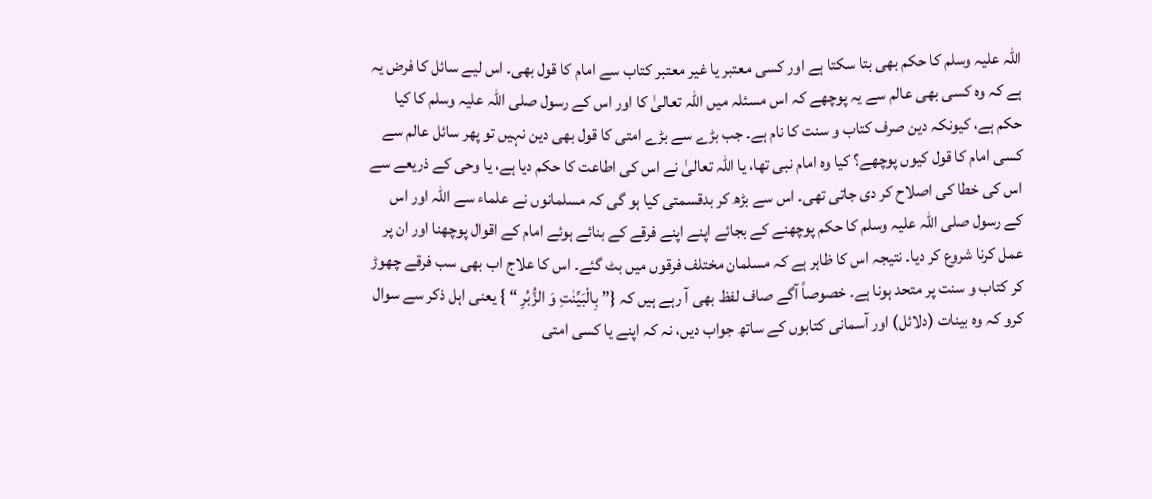اللہ علیہ وسلم کا حکم بھی بتا سکتا ہے اور کسی معتبر یا غیر معتبر کتاب سے امام کا قول بھی۔ اس لیے سائل کا فرض یہ ہے کہ وہ کسی بھی عالم سے یہ پوچھے کہ اس مسئلہ میں اللہ تعالیٰ کا اور اس کے رسول صلی اللہ علیہ وسلم کا کیا حکم ہے، کیونکہ دین صرف کتاب و سنت کا نام ہے۔ جب بڑے سے بڑے امتی کا قول بھی دین نہیں تو پھر سائل عالم سے کسی امام کا قول کیوں پوچھے؟ کیا وہ امام نبی تھا، یا اللہ تعالیٰ نے اس کی اطاعت کا حکم دیا ہے، یا وحی کے ذریعے سے اس کی خطا کی اصلاح کر دی جاتی تھی۔ اس سے بڑھ کر بدقسمتی کیا ہو گی کہ مسلمانوں نے علماء سے اللہ اور اس کے رسول صلی اللہ علیہ وسلم کا حکم پوچھنے کے بجائے اپنے اپنے فرقے کے بنائے ہوئے امام کے اقوال پوچھنا اور ان پر عمل کرنا شروع کر دیا۔ نتیجہ اس کا ظاہر ہے کہ مسلمان مختلف فرقوں میں بٹ گئے۔ اس کا علاج اب بھی سب فرقے چھوڑ کر کتاب و سنت پر متحد ہونا ہے۔ خصوصاً آگے صاف لفظ بھی آ رہے ہیں کہ {” بِالْبَيِّنٰتِ وَ الزُّبُرِ “ } یعنی اہل ذکر سے سوال کرو کہ وہ بینات (دلائل) اور آسمانی کتابوں کے ساتھ جواب دیں، نہ کہ اپنے یا کسی امتی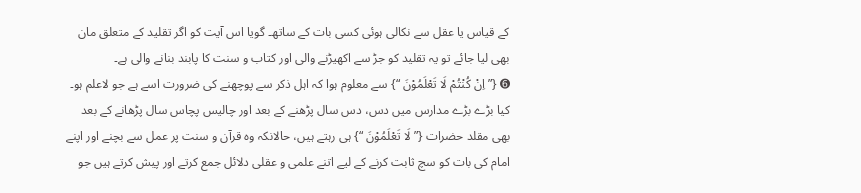کے قیاس یا عقل سے نکالی ہوئی کسی بات کے ساتھ۔ گویا اس آیت کو اگر تقلید کے متعلق مان بھی لیا جائے تو یہ تقلید کو جڑ سے اکھیڑنے والی اور کتاب و سنت کا پابند بنانے والی ہے۔
➏ {” اِنْ كُنْتُمْ لَا تَعْلَمُوْنَ “} سے معلوم ہوا کہ اہل ذکر سے پوچھنے کی ضرورت اسے ہے جو لاعلم ہو۔ کیا بڑے بڑے مدارس میں دس، دس سال پڑھنے کے بعد اور چالیس پچاس سال پڑھانے کے بعد بھی مقلد حضرات {” لَا تَعْلَمُوْنَ “} ہی رہتے ہیں، حالانکہ وہ قرآن و سنت پر عمل سے بچنے اور اپنے امام کی بات کو سچ ثابت کرنے کے لیے اتنے علمی و عقلی دلائل جمع کرتے اور پیش کرتے ہیں جو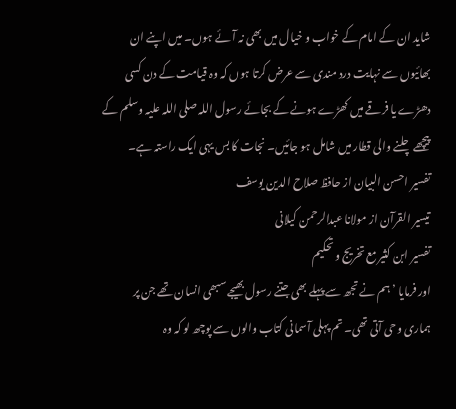شاید ان کے امام کے خواب و خیال میں بھی نہ آئے ہوں۔ میں اپنے ان بھائیوں سے نہایت درد مندی سے عرض کرتا ہوں کہ وہ قیامت کے دن کسی دھڑے یا فرقے میں کھڑے ہونے کے بجائے رسول اللہ صلی اللہ علیہ وسلم کے پیچھے چلنے والی قطار میں شامل ہو جائیں۔ نجات کا بس یہی ایک راستہ ہے۔
تفسیر احسن البیان از حافظ صلاح الدین یوسف
تيسير القرآن از مولانا عبدالرحمن کیلانی
تفسیر ابن کثیر مع تخریج و تحکیم
اور فرمایا ’ ہم نے تجھ سے پہلے بھی جتنے رسول بھیجے سبھی انسان تھے جن پر ہماری وحی آتی تھی۔ تم پہلی آسمانی کتاب والوں سے پوچھ لو کہ وہ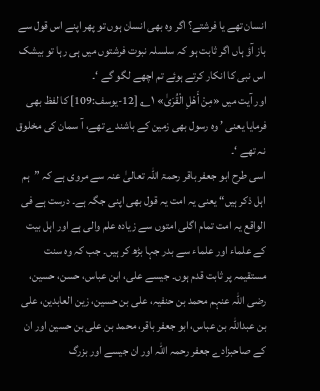انسان تھے یا فرشتے؟ اگر وہ بھی انسان ہوں تو پھر اپنے اس قول سے باز آؤ ہاں اگر ثابت ہو کہ سلسلہ نبوت فرشتوں میں ہی رہا تو بیشک اس نبی کا انکار کرتے ہوئے تم اچھے لگو گے ‘۔
اور آیت میں «مِنْ أَهْلِ الْقُرَىٰ» ۱؎ [12-يوسف:109] کا لفظ بھی فرمایا یعنی ’ وہ رسول بھی زمین کے باشندے تھے، آ سمان کی مخلوق نہ تھے ‘۔
اسی طرح ابو جعفر باقر رحمۃ اللہ تعالیٰ عنہ سے مروی ہے کہ ”ہم اہل ذکر ہیں“ یعنی یہ امت یہ قول بھی اپنی جگہ ہے۔ درست ہے فی الواقع یہ امت تمام اگلی امتوں سے زیادہ علم والی ہے اور اہل بیت کے علماء اور علماء سے بدر جہا بڑھ کر ہیں۔ جب کہ وہ سنت مستقیمہ پر ثابت قدم ہوں۔ جیسے علی، ابن عباس، حسن، حسین، رضی اللہ عنہم محمد بن حنفیہ، علی بن حسین، زین العابدین، علی بن عبداللہ بن عباس، ابو جعفر باقر، محمد بن علی بن حسین اور ان کے صاحبزادے جعفر رحمہ اللہ اور ان جیسے اور بزرگ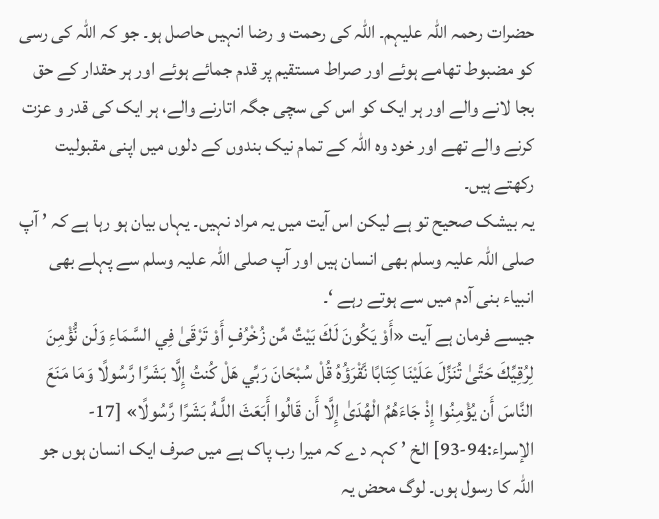حضرات رحمہ اللہ علیہم۔ اللہ کی رحمت و رضا انہیں حاصل ہو۔ جو کہ اللہ کی رسی کو مضبوط تھامے ہوئے اور صراط مستقیم پر قدم جمائے ہوئے اور ہر حقدار کے حق بجا لانے والے اور ہر ایک کو اس کی سچی جگہ اتارنے والے، ہر ایک کی قدر و عزت کرنے والے تھے اور خود وہ اللہ کے تمام نیک بندوں کے دلوں میں اپنی مقبولیت رکھتے ہیں۔
یہ بیشک صحیح تو ہے لیکن اس آیت میں یہ مراد نہیں۔ یہاں بیان ہو رہا ہے کہ ’ آپ صلی اللہ علیہ وسلم بھی انسان ہیں اور آپ صلی اللہ علیہ وسلم سے پہلے بھی انبیاء بنی آدم میں سے ہوتے رہے ‘۔
جیسے فرمان ہے آیت «أَوْ يَكُونَ لَكَ بَيْتٌ مِّن زُخْرُفٍ أَوْ تَرْقَىٰ فِي السَّمَاءِ وَلَن نُّؤْمِنَ لِرُقِيِّكَ حَتَّىٰ تُنَزِّلَ عَلَيْنَا كِتَابًا نَّقْرَؤُهُ قُلْ سُبْحَانَ رَبِّي هَلْ كُنتُ إِلَّا بَشَرًا رَّسُولًا وَمَا مَنَعَ النَّاسَ أَن يُؤْمِنُوا إِذْ جَاءَهُمُ الْهُدَىٰ إِلَّا أَن قَالُوا أَبَعَثَ اللَّـهُ بَشَرًا رَّسُولًا» [17-الإسراء:94-93] الخ ’ کہہ دے کہ میرا رب پاک ہے میں صرف ایک انسان ہوں جو اللہ کا رسول ہوں۔ لوگ محض یہ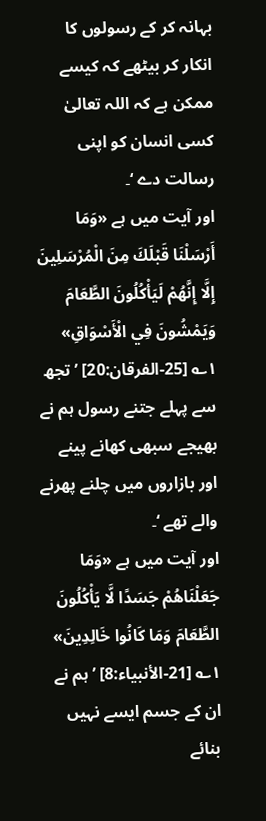بہانہ کر کے رسولوں کا انکار کر بیٹھے کہ کیسے ممکن ہے کہ اللہ تعالیٰ کسی انسان کو اپنی رسالت دے ‘۔
اور آیت میں ہے «وَمَا أَرْسَلْنَا قَبْلَكَ مِنَ الْمُرْسَلِينَ إِلَّا إِنَّهُمْ لَيَأْكُلُونَ الطَّعَامَ وَيَمْشُونَ فِي الْأَسْوَاقِ» ۱؎ [25-الفرقان:20] ’ تجھ سے پہلے جتنے رسول ہم نے بھیجے سبھی کھانے پینے اور بازاروں میں چلنے پھرنے والے تھے ‘۔
اور آیت میں ہے «وَمَا جَعَلْنَاهُمْ جَسَدًا لَّا يَأْكُلُونَ الطَّعَامَ وَمَا كَانُوا خَالِدِينَ» ۱؎ [21-الأنبياء:8] ’ ہم نے ان کے جسم ایسے نہیں بنائے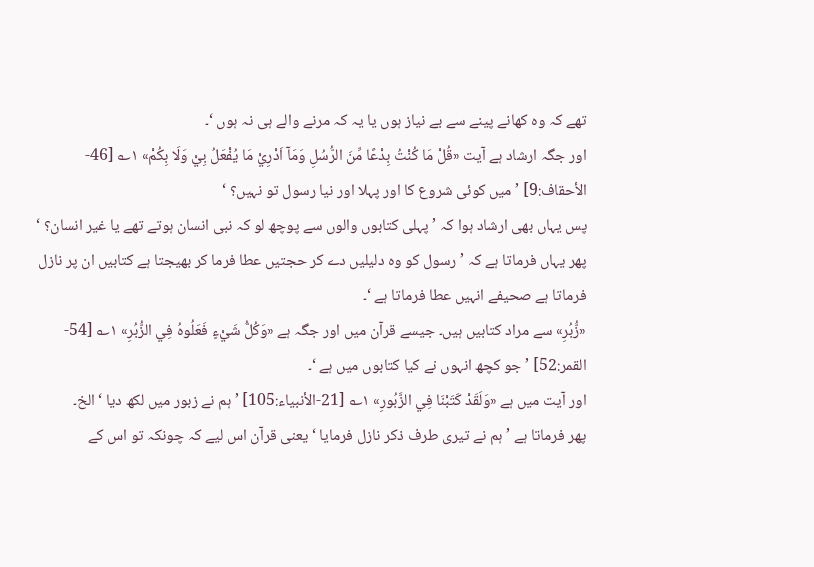تھے کہ وہ کھانے پینے سے بے نیاز ہوں یا یہ کہ مرنے والے ہی نہ ہوں ‘۔
اور جگہ ارشاد ہے آیت «قُلْ مَا كُنْتُ بِدْعًا مِّنَ الرُّسُلِ وَمَآ اَدْرِيْ مَا يُفْعَلُ بِيْ وَلَا بِكُمْ» ۱؎ [46-الأحقاف:9] ’ میں کوئی شروع کا اور پہلا اور نیا رسول تو نہیں؟ ‘
پس یہاں بھی ارشاد ہوا کہ ’ پہلی کتابوں والوں سے پوچھ لو کہ نبی انسان ہوتے تھے یا غیر انسان؟ ‘
پھر یہاں فرماتا ہے کہ ’ رسول کو وہ دلیلیں دے کر حجتیں عطا فرما کر بھیجتا ہے کتابیں ان پر نازل فرماتا ہے صحیفے انہیں عطا فرماتا ہے ‘۔
«زُّبُرِ» سے مراد کتابیں ہیں۔ جیسے قرآن میں اور جگہ ہے «وَكُلُّ شَيْءٍ فَعَلُوهُ فِي الزُّبُرِ» ۱؎ [54-القمر:52] ’ جو کچھ انہوں نے کیا کتابوں میں ہے ‘۔
اور آیت میں ہے «وَلَقَدْ كَتَبْنَا فِي الزَّبُورِ» ۱؎ [21-الأنبياء:105] ’ ہم نے زبور میں لکھ دیا ‘ الخ۔
پھر فرماتا ہے ’ ہم نے تیری طرف ذکر نازل فرمایا ‘ یعنی قرآن اس لیے کہ چونکہ تو اس کے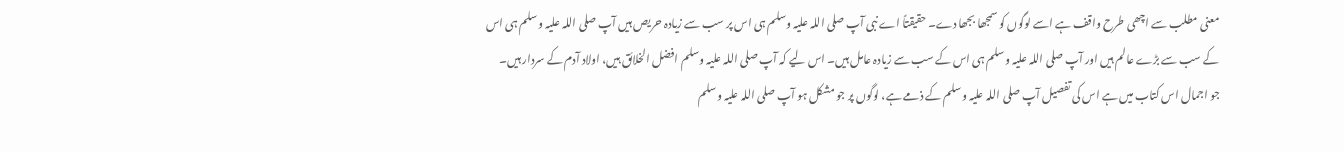معنی مطلب سے اچھی طرح واقف ہے اسے لوگوں کو سمجھا بجھا دے۔ حقیقتاً اے نبی آپ صلی اللہ علیہ وسلم ہی اس پر سب سے زیادہ حریص ہیں آپ صلی اللہ علیہ وسلم ہی اس کے سب سے بڑے عالم ہیں اور آپ صلی اللہ علیہ وسلم ہی اس کے سب سے زیادہ عامل ہیں۔ اس لیے کہ آپ صلی اللہ علیہ وسلم افضل الخلائق ہیں، اولاد آدم کے سردار ہیں۔
جو اجمال اس کتاب میں ہے اس کی تفصیل آپ صلی اللہ علیہ وسلم کے ذمے ہے، لوگوں پر جو مشکل ہو آپ صلی اللہ علیہ وسلم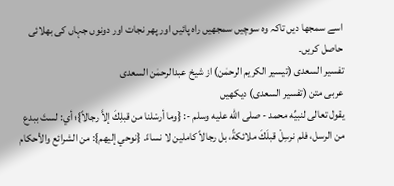اسے سمجھا دیں تاکہ وہ سوچیں سمجھیں راہ پائیں اور پھر نجات اور دونوں جہاں کی بھلائی حاصل کریں۔
تفسیر السعدی (تیسیر الکریم الرحمٰن) از شیخ عبدالرحمٰن السعدی
عربی متن (تفسیر السعدی) دیکھیں
يقول تعالى لنبيِّه محمد - صلى الله عليه وسلم -: {وما أرسْلنا من قبلِكَ إلاَّ رجالاً}؛ أي: لستَ ببدع من الرسل، فلم نرسِلْ قبلَكَ ملائكةً، بل رجالاً كاملين لا نساءً. {نوحي إليهم}: من الشرائع والأحكام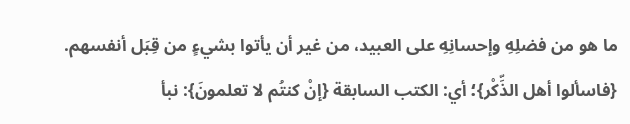ما هو من فضلِهِ وإحسانِهِ على العبيد، من غير أن يأتوا بشيءٍ من قِبَل أنفسهم. {فاسألوا أهل الذِّكْر}؛ أي: الكتب السابقة {إنْ كنتُم لا تعلمونَ}: نبأ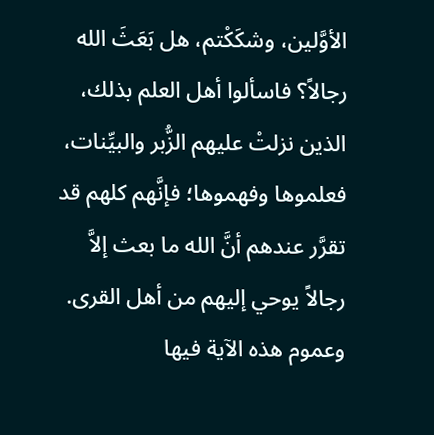الأوَّلين، وشكَكْتم، هل بَعَثَ الله رجالاً؟ فاسألوا أهل العلم بذلك، الذين نزلتْ عليهم الزُّبر والبيِّنات، فعلموها وفهموها؛ فإنَّهم كلهم قد تقرَّر عندهم أنَّ الله ما بعث إلاَّ رجالاً يوحي إليهم من أهل القرى.
وعموم هذه الآية فيها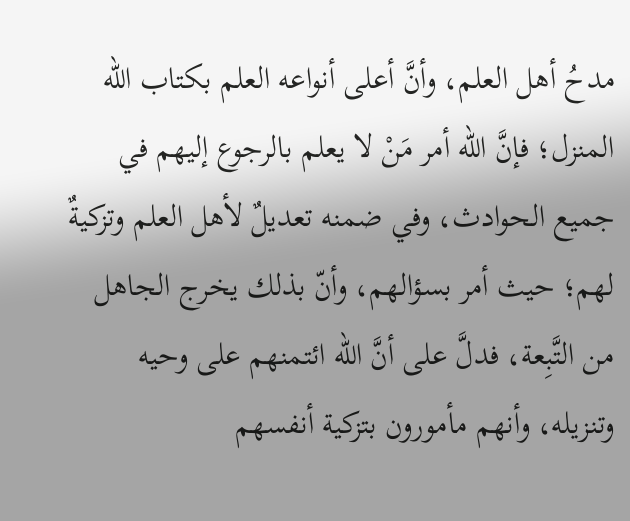مدحُ أهل العلم، وأنَّ أعلى أنواعه العلم بكتاب الله المنزل؛ فإنَّ الله أمر مَنْ لا يعلم بالرجوع إليهم في جميع الحوادث، وفي ضمنه تعديلٌ لأهل العلم وتزكيةٌ لهم؛ حيث أمر بسؤالهم، وأنّ بذلك يخرج الجاهل من التَّبِعة، فدلَّ على أنَّ الله ائتمنهم على وحيه وتنزيله، وأنهم مأمورون بتزكية أنفسهم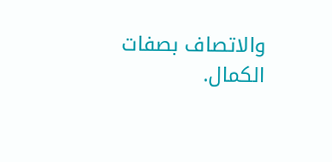والاتصاف بصفات الكمال.